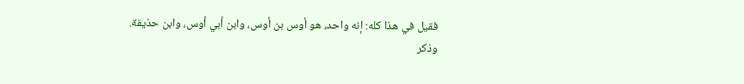فقيل في هذا كله: إنه واحد، هو أوس بن أوس، وابن أبي أوس، وابن حذيفة.
وذكر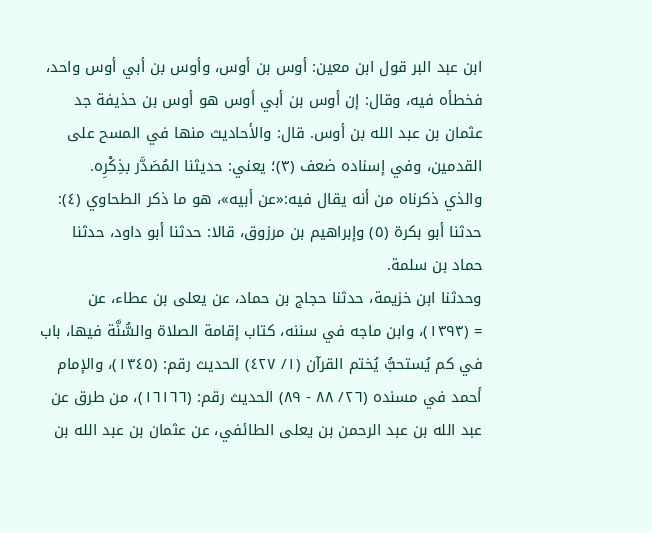ابن عبد البر قول ابن معين: أوس بن أوس، وأوس بن أبي أوس واحد، فخطأه فيه، وقال: إن أوس بن أبي أوس هو أوس بن حذيفة جد عثمان بن عبد الله بن أوس. قال: والأحاديث منها في المسح على القدمين، وفي إسناده ضعف (٣)؛ يعني: حديثنا المُصَدَّر بذِكْرِه.
والذي ذكرناه من أنه يقال فيه:«عن أبيه»، هو ما ذكر الطحاوي (٤): حدثنا أبو بكرة (٥) وإبراهيم بن مرزوق، قالا: حدثنا أبو داود، حدثنا حماد بن سلمة.
وحدثنا ابن خزيمة، حدثنا حجاج بن حماد، عن يعلى بن عطاء، عن
= (١٣٩٣)، وابن ماجه في سننه، كتاب إقامة الصلاة والسُّنَّة فيها، باب في كم يُستحبُّ يُختم القرآن (١/ ٤٢٧) الحديث رقم: (١٣٤٥)، والإمام أحمد في مسنده (٢٦/ ٨٨ - ٨٩) الحديث رقم: (١٦١٦٦)، من طرق عن عبد الله بن عبد الرحمن بن يعلى الطائفي، عن عثمان بن عبد الله بن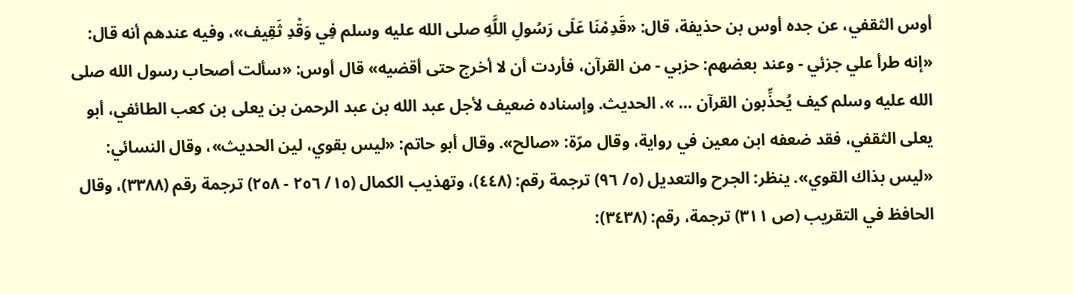أوس الثقفي، عن جده أوس بن حذيفة، قال: «قَدِمْنَا عَلَى رَسُولِ اللَّهِ صلى الله عليه وسلم فِي وَقْدِ ثَقِيف»، وفيه عندهم أنه قال: «إنه طرأ علي جزئي - وعند بعضهم: حزبي - من القرآن، فأردت أن لا أخرج حتى أقضيه» قال أوس: «سألت أصحاب رسول الله صلى الله عليه وسلم كيف يُحذِّبون القرآن … ». الحديث. وإسناده ضعيف لأجل عبد الله بن عبد الرحمن بن يعلى بن كعب الطائفي، أبو يعلى الثقفي، فقد ضعفه ابن معين في رواية، وقال مرّة: «صالح». وقال أبو حاتم: «ليس بقوي، لين الحديث»، وقال النسائي: «ليس بذاك القوي». ينظر: الجرح والتعديل (٥/ ٩٦) ترجمة رقم: (٤٤٨)، وتهذيب الكمال (١٥/ ٢٥٦ - ٢٥٨) ترجمة رقم (٣٣٨٨)، وقال الحافظ في التقريب (ص ٣١١) ترجمة، رقم: (٣٤٣٨):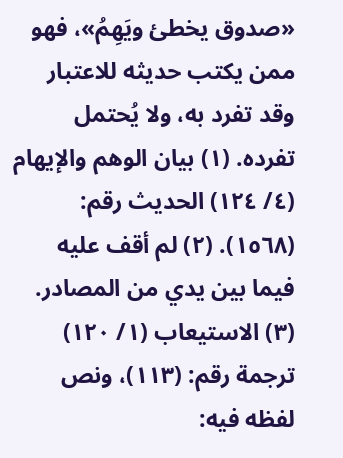«صدوق يخطئ ويَهِمُ»، فهو ممن يكتب حديثه للاعتبار وقد تفرد به، ولا يُحتمل تفرده. (١) بيان الوهم والإيهام (٤/ ١٢٤) الحديث رقم: (١٥٦٨). (٢) لم أقف عليه فيما بين يدي من المصادر. (٣) الاستيعاب (١/ ١٢٠) ترجمة رقم: (١١٣)، ونص لفظه فيه: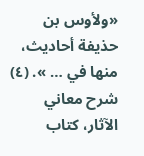«ولأوس بن حذيفة أحاديث، منها في … ». (٤) شرح معاني الآثار، كتاب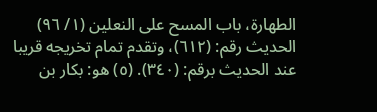الطهارة، باب المسح على النعلين (١/ ٩٦) الحديث رقم: (٦١٢)، وتقدم تمام تخريجه قريبا عند الحديث برقم: (٣٤٠). (٥) هو: بكار بن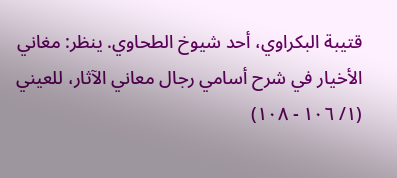قتيبة البكراوي، أحد شيوخ الطحاوي. ينظر: مغاني الأخيار في شرح أسامي رجال معاني الآثار، للعيني (١/ ١٠٦ - ١٠٨)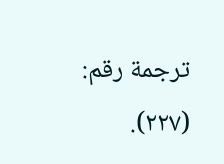ترجمة رقم: (٢٢٧).